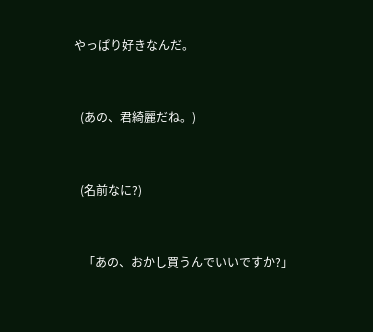やっぱり好きなんだ。


  (あの、君綺麗だね。)


  (名前なに?)


   「あの、おかし買うんでいいですか?」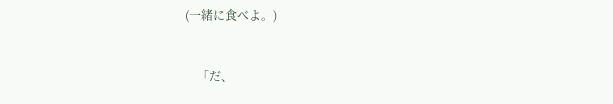(一緒に食べよ。)


    「だ、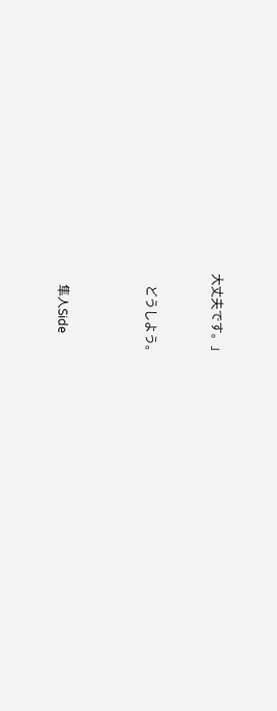大丈夫です。」


    どうしよう。



    隼人Side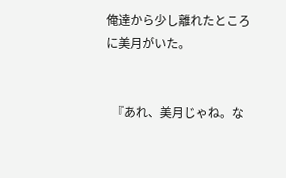俺達から少し離れたところに美月がいた。


  『あれ、美月じゃね。な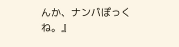んか、ナンパぽっくね。』